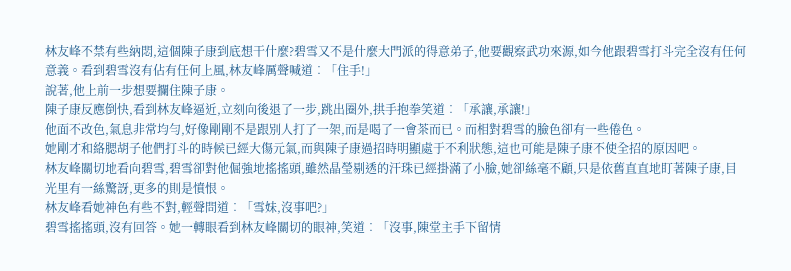林友峰不禁有些納悶,這個陳子康到底想干什麼?碧雪又不是什麼大門派的得意弟子,他要觀察武功來源,如今他跟碧雪打斗完全沒有任何意義。看到碧雪沒有佔有任何上風,林友峰厲聲喊道︰「住手!」
說著,他上前一步想要攔住陳子康。
陳子康反應倒快,看到林友峰逼近,立刻向後退了一步,跳出圈外,拱手抱拳笑道︰「承讓,承讓!」
他面不改色,氣息非常均勻,好像剛剛不是跟別人打了一架,而是喝了一會茶而已。而相對碧雪的臉色卻有一些倦色。
她剛才和絡腮胡子他們打斗的時候已經大傷元氣,而與陳子康過招時明顯處于不利狀態,這也可能是陳子康不使全招的原因吧。
林友峰關切地看向碧雪,碧雪卻對他倔強地搖搖頭,雖然晶瑩剔透的汗珠已經掛滿了小臉,她卻絲毫不顧,只是依舊直直地盯著陳子康,目光里有一絲驚訝,更多的則是憤恨。
林友峰看她神色有些不對,輕聲問道︰「雪妹,沒事吧?」
碧雪搖搖頭,沒有回答。她一轉眼看到林友峰關切的眼神,笑道︰「沒事,陳堂主手下留情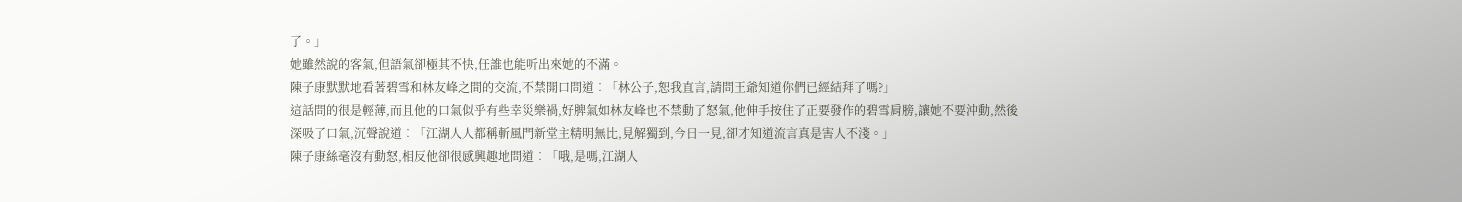了。」
她雖然說的客氣,但語氣卻極其不快,任誰也能听出來她的不滿。
陳子康默默地看著碧雪和林友峰之間的交流,不禁開口問道︰「林公子,恕我直言,請問王爺知道你們已經結拜了嗎?」
這話問的很是輕薄,而且他的口氣似乎有些幸災樂禍,好脾氣如林友峰也不禁動了怒氣,他伸手按住了正要發作的碧雪肩膀,讓她不要沖動,然後深吸了口氣,沉聲說道︰「江湖人人都稱斬風門新堂主精明無比,見解獨到,今日一見,卻才知道流言真是害人不淺。」
陳子康絲毫沒有動怒,相反他卻很感興趣地問道︰「哦,是嗎,江湖人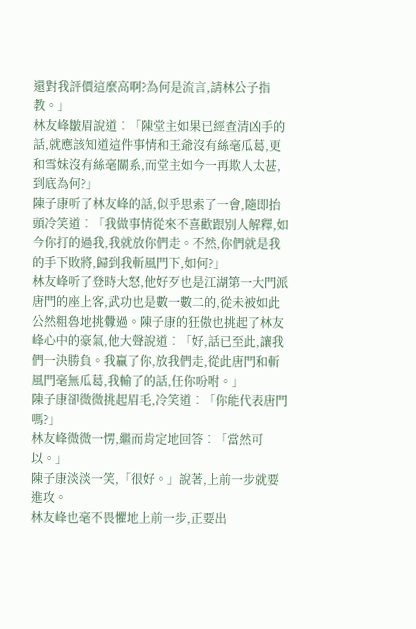還對我評價這麼高啊?為何是流言,請林公子指教。」
林友峰皺眉說道︰「陳堂主如果已經查清凶手的話,就應該知道這件事情和王爺沒有絲毫瓜葛,更和雪妹沒有絲毫關系,而堂主如今一再欺人太甚,到底為何?」
陳子康听了林友峰的話,似乎思索了一會,隨即抬頭冷笑道︰「我做事情從來不喜歡跟別人解釋,如今你打的過我,我就放你們走。不然,你們就是我的手下敗將,歸到我斬風門下,如何?」
林友峰听了登時大怒,他好歹也是江湖第一大門派唐門的座上客,武功也是數一數二的,從未被如此公然粗魯地挑釁過。陳子康的狂傲也挑起了林友峰心中的豪氣,他大聲說道︰「好,話已至此,讓我們一決勝負。我贏了你,放我們走,從此唐門和斬風門毫無瓜葛,我輸了的話,任你吩咐。」
陳子康卻微微挑起眉毛,冷笑道︰「你能代表唐門嗎?」
林友峰微微一愣,繼而肯定地回答︰「當然可以。」
陳子康淡淡一笑,「很好。」說著,上前一步就要進攻。
林友峰也毫不畏懼地上前一步,正要出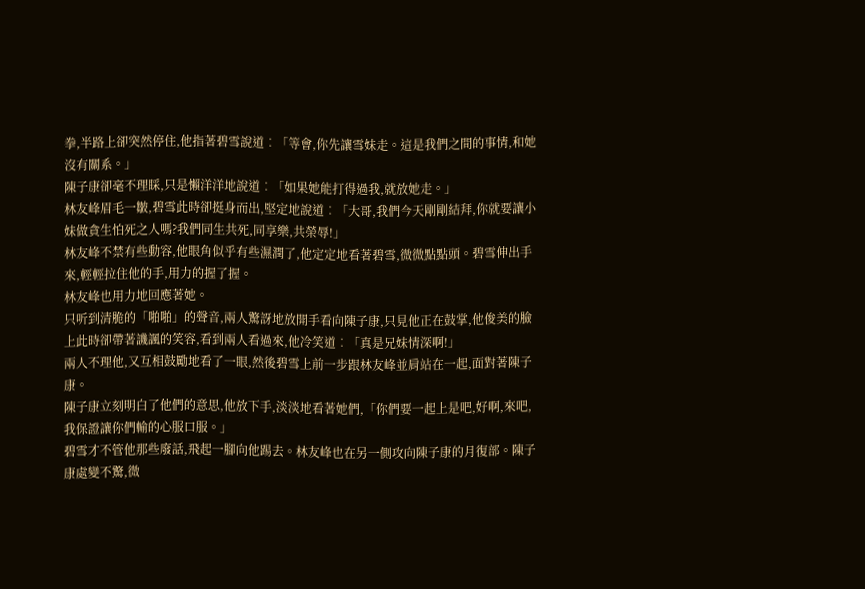拳,半路上卻突然停住,他指著碧雪說道︰「等會,你先讓雪妹走。這是我們之間的事情,和她沒有關系。」
陳子康卻毫不理睬,只是懶洋洋地說道︰「如果她能打得過我,就放她走。」
林友峰眉毛一皺,碧雪此時卻挺身而出,堅定地說道︰「大哥,我們今天剛剛結拜,你就要讓小妹做貪生怕死之人嗎?我們同生共死,同享樂,共榮辱!」
林友峰不禁有些動容,他眼角似乎有些濕潤了,他定定地看著碧雪,微微點點頭。碧雪伸出手來,輕輕拉住他的手,用力的握了握。
林友峰也用力地回應著她。
只听到清脆的「啪啪」的聲音,兩人驚訝地放開手看向陳子康,只見他正在鼓掌,他俊美的臉上此時卻帶著譏諷的笑容,看到兩人看過來,他冷笑道︰「真是兄妹情深啊!」
兩人不理他,又互相鼓勵地看了一眼,然後碧雪上前一步跟林友峰並肩站在一起,面對著陳子康。
陳子康立刻明白了他們的意思,他放下手,淡淡地看著她們,「你們要一起上是吧,好啊,來吧,我保證讓你們輸的心服口服。」
碧雪才不管他那些廢話,飛起一腳向他踢去。林友峰也在另一側攻向陳子康的月復部。陳子康處變不驚,微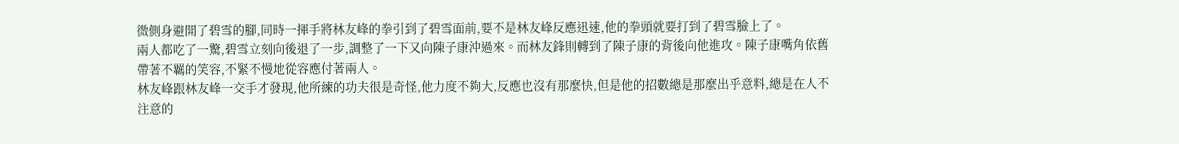微側身避開了碧雪的腳,同時一揮手將林友峰的拳引到了碧雪面前,要不是林友峰反應迅速,他的拳頭就要打到了碧雪臉上了。
兩人都吃了一驚,碧雪立刻向後退了一步,調整了一下又向陳子康沖過來。而林友鋒則轉到了陳子康的背後向他進攻。陳子康嘴角依舊帶著不羈的笑容,不緊不慢地從容應付著兩人。
林友峰跟林友峰一交手才發現,他所練的功夫很是奇怪,他力度不夠大,反應也沒有那麼快,但是他的招數總是那麼出乎意料,總是在人不注意的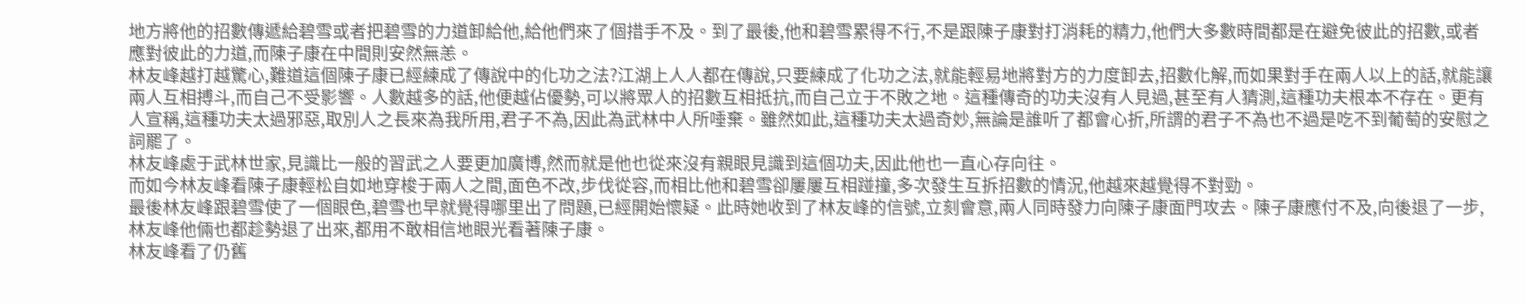地方將他的招數傳遞給碧雪或者把碧雪的力道卸給他,給他們來了個措手不及。到了最後,他和碧雪累得不行,不是跟陳子康對打消耗的精力,他們大多數時間都是在避免彼此的招數,或者應對彼此的力道,而陳子康在中間則安然無恙。
林友峰越打越驚心,難道這個陳子康已經練成了傳說中的化功之法?江湖上人人都在傳說,只要練成了化功之法,就能輕易地將對方的力度卸去,招數化解,而如果對手在兩人以上的話,就能讓兩人互相搏斗,而自己不受影響。人數越多的話,他便越佔優勢,可以將眾人的招數互相抵抗,而自己立于不敗之地。這種傳奇的功夫沒有人見過,甚至有人猜測,這種功夫根本不存在。更有人宣稱,這種功夫太過邪惡,取別人之長來為我所用,君子不為,因此為武林中人所唾棄。雖然如此,這種功夫太過奇妙,無論是誰听了都會心折,所謂的君子不為也不過是吃不到葡萄的安慰之詞罷了。
林友峰處于武林世家,見識比一般的習武之人要更加廣博,然而就是他也從來沒有親眼見識到這個功夫,因此他也一直心存向往。
而如今林友峰看陳子康輕松自如地穿梭于兩人之間,面色不改,步伐從容,而相比他和碧雪卻屢屢互相踫撞,多次發生互拆招數的情況,他越來越覺得不對勁。
最後林友峰跟碧雪使了一個眼色,碧雪也早就覺得哪里出了問題,已經開始懷疑。此時她收到了林友峰的信號,立刻會意,兩人同時發力向陳子康面門攻去。陳子康應付不及,向後退了一步,林友峰他倆也都趁勢退了出來,都用不敢相信地眼光看著陳子康。
林友峰看了仍舊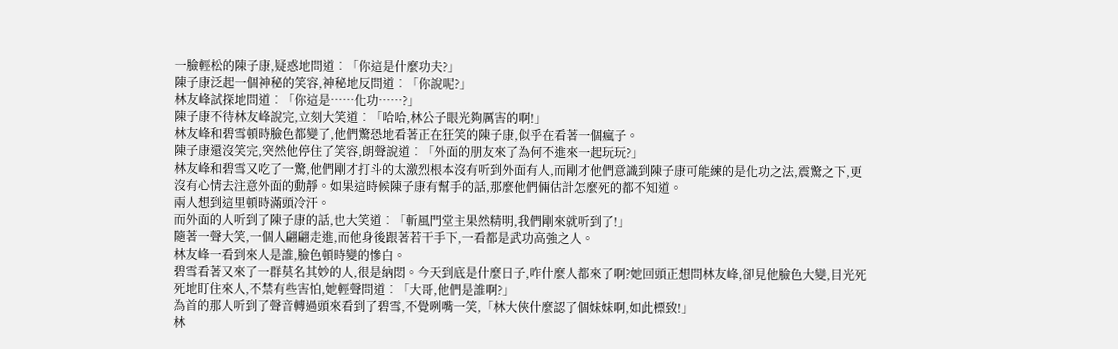一臉輕松的陳子康,疑惑地問道︰「你這是什麼功夫?」
陳子康泛起一個神秘的笑容,神秘地反問道︰「你說呢?」
林友峰試探地問道︰「你這是……化功……?」
陳子康不待林友峰說完,立刻大笑道︰「哈哈,林公子眼光夠厲害的啊!」
林友峰和碧雪頓時臉色都變了,他們驚恐地看著正在狂笑的陳子康,似乎在看著一個瘋子。
陳子康還沒笑完,突然他停住了笑容,朗聲說道︰「外面的朋友來了為何不進來一起玩玩?」
林友峰和碧雪又吃了一驚,他們剛才打斗的太激烈根本沒有听到外面有人,而剛才他們意識到陳子康可能練的是化功之法,震驚之下,更沒有心情去注意外面的動靜。如果這時候陳子康有幫手的話,那麼他們倆估計怎麼死的都不知道。
兩人想到這里頓時滿頭冷汗。
而外面的人听到了陳子康的話,也大笑道︰「斬風門堂主果然精明,我們剛來就听到了!」
隨著一聲大笑,一個人翩翩走進,而他身後跟著若干手下,一看都是武功高強之人。
林友峰一看到來人是誰,臉色頓時變的慘白。
碧雪看著又來了一群莫名其妙的人,很是納悶。今天到底是什麼日子,咋什麼人都來了啊?她回頭正想問林友峰,卻見他臉色大變,目光死死地盯住來人,不禁有些害怕,她輕聲問道︰「大哥,他們是誰啊?」
為首的那人听到了聲音轉過頭來看到了碧雪,不覺咧嘴一笑,「林大俠什麼認了個妹妹啊,如此標致!」
林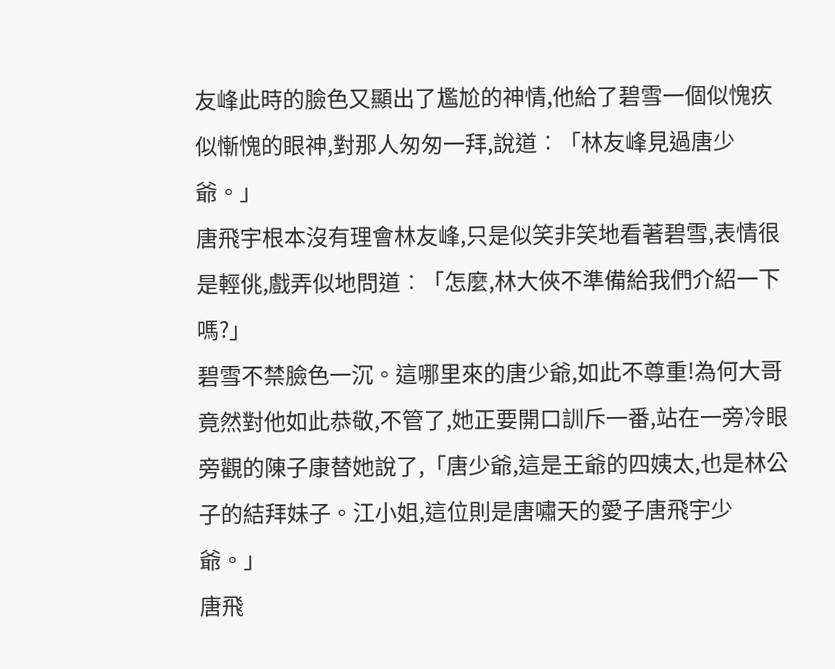友峰此時的臉色又顯出了尷尬的神情,他給了碧雪一個似愧疚似慚愧的眼神,對那人匆匆一拜,說道︰「林友峰見過唐少爺。」
唐飛宇根本沒有理會林友峰,只是似笑非笑地看著碧雪,表情很是輕佻,戲弄似地問道︰「怎麼,林大俠不準備給我們介紹一下嗎?」
碧雪不禁臉色一沉。這哪里來的唐少爺,如此不尊重!為何大哥竟然對他如此恭敬,不管了,她正要開口訓斥一番,站在一旁冷眼旁觀的陳子康替她說了,「唐少爺,這是王爺的四姨太,也是林公子的結拜妹子。江小姐,這位則是唐嘯天的愛子唐飛宇少爺。」
唐飛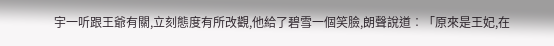宇一听跟王爺有關,立刻態度有所改觀,他給了碧雪一個笑臉,朗聲說道︰「原來是王妃,在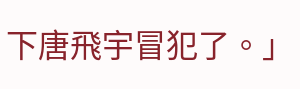下唐飛宇冒犯了。」